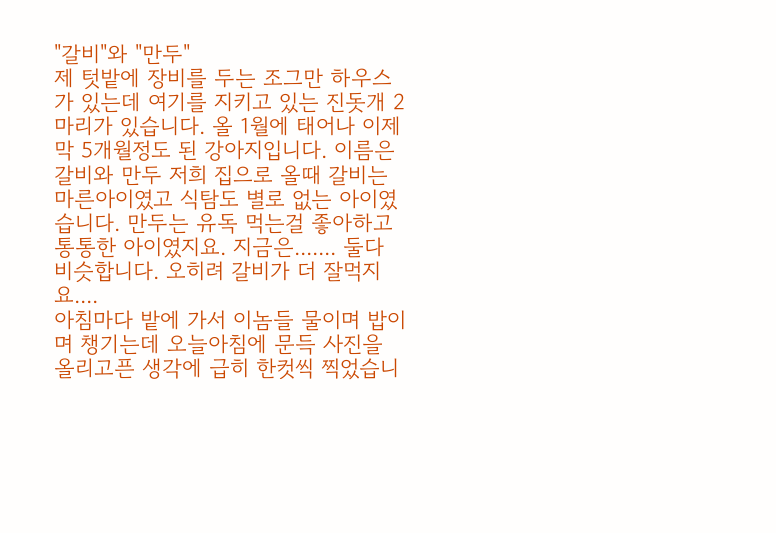"갈비"와 "만두"
제 텃밭에 장비를 두는 조그만 하우스가 있는데 여기를 지키고 있는 진돗개 2마리가 있습니다. 올 1월에 태어나 이제 막 5개월정도 된 강아지입니다. 이름은 갈비와 만두 저희 집으로 올때 갈비는 마른아이였고 식탐도 별로 없는 아이였습니다. 만두는 유독 먹는걸 좋아하고 통통한 아이였지요. 지금은....... 둘다 비슷합니다. 오히려 갈비가 더 잘먹지요....
아침마다 밭에 가서 이놈들 물이며 밥이며 챙기는데 오늘아침에 문득 사진을 올리고픈 생각에 급히 한컷씩 찍었습니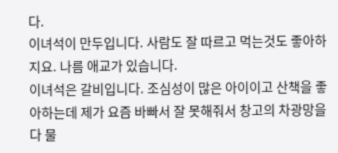다.
이녀석이 만두입니다. 사람도 잘 따르고 먹는것도 좋아하지요. 나름 애교가 있습니다.
이녀석은 갈비입니다. 조심성이 많은 아이이고 산책을 좋아하는데 제가 요즘 바빠서 잘 못해줘서 창고의 차광망을 다 물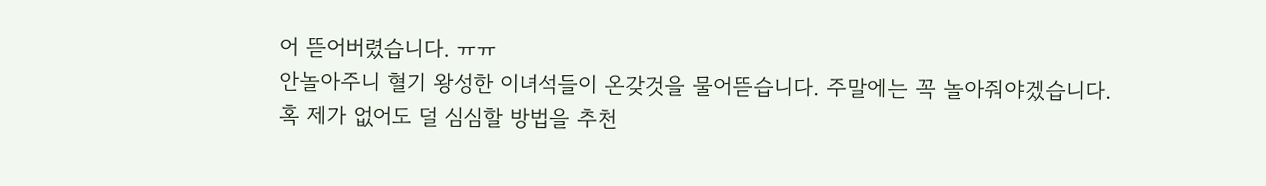어 뜯어버렸습니다. ㅠㅠ
안놀아주니 혈기 왕성한 이녀석들이 온갖것을 물어뜯습니다. 주말에는 꼭 놀아줘야겠습니다.
혹 제가 없어도 덜 심심할 방법을 추천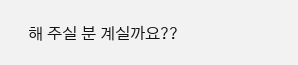해 주실 분 계실까요??